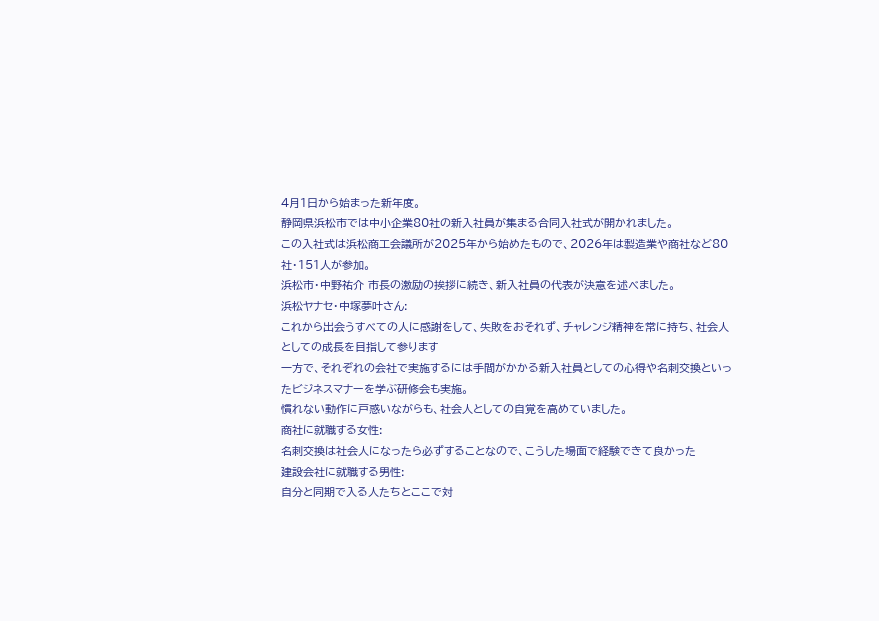4月1日から始まった新年度。
静岡県浜松市では中小企業80社の新入社員が集まる合同入社式が開かれました。
この入社式は浜松商工会議所が2025年から始めたもので、2026年は製造業や商社など80社・151人が参加。
浜松市・中野祐介 市長の激励の挨拶に続き、新入社員の代表が決意を述べました。
浜松ヤナセ・中塚夢叶さん:
これから出会うすべての人に感謝をして、失敗をおそれず、チャレンジ精神を常に持ち、社会人としての成長を目指して参ります
一方で、それぞれの会社で実施するには手間がかかる新入社員としての心得や名刺交換といったビジネスマナーを学ぶ研修会も実施。
慣れない動作に戸惑いながらも、社会人としての自覚を高めていました。
商社に就職する女性:
名刺交換は社会人になったら必ずすることなので、こうした場面で経験できて良かった
建設会社に就職する男性:
自分と同期で入る人たちとここで対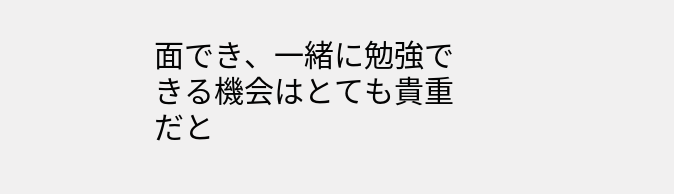面でき、一緒に勉強できる機会はとても貴重だと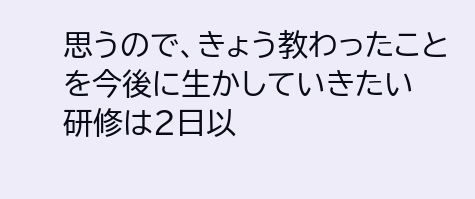思うので、きょう教わったことを今後に生かしていきたい
研修は2日以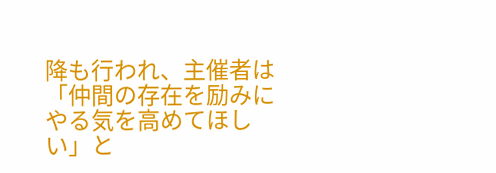降も行われ、主催者は「仲間の存在を励みにやる気を高めてほしい」と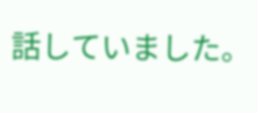話していました。